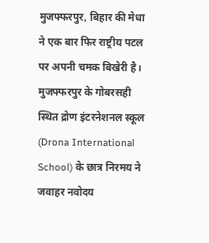मुजफ्फरपुर, बिहार की मेधा ने एक बार फिर राष्ट्रीय पटल पर अपनी चमक बिखेरी है। मुजफ्फरपुर के गोबरसही स्थित द्रोण इंटरनेशनल स्कूल (Drona International School) के छात्र निरमय ने जवाहर नवोदय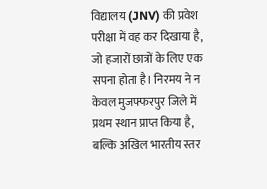विद्यालय (JNV) की प्रवेश परीक्षा में वह कर दिखाया है, जो हजारों छात्रों के लिए एक सपना होता है। निरमय ने न केवल मुजफ्फरपुर जिले में प्रथम स्थान प्राप्त किया है, बल्कि अखिल भारतीय स्तर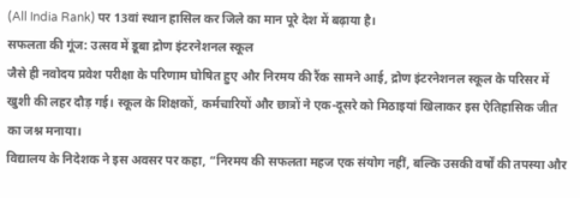(All India Rank) पर 13वां स्थान हासिल कर जिले का मान पूरे देश में बढ़ाया है।
सफलता की गूंज: उत्सव में डूबा द्रोण इंटरनेशनल स्कूल
जैसे ही नवोदय प्रवेश परीक्षा के परिणाम घोषित हुए और निरमय की रैंक सामने आई, द्रोण इंटरनेशनल स्कूल के परिसर में खुशी की लहर दौड़ गई। स्कूल के शिक्षकों, कर्मचारियों और छात्रों ने एक-दूसरे को मिठाइयां खिलाकर इस ऐतिहासिक जीत का जश्न मनाया।
विद्यालय के निदेशक ने इस अवसर पर कहा, “निरमय की सफलता महज एक संयोग नहीं, बल्कि उसकी वर्षों की तपस्या और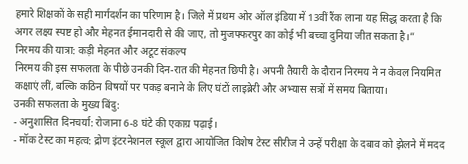हमारे शिक्षकों के सही मार्गदर्शन का परिणाम है। जिले में प्रथम ओर ऑल इंडिया में 13वीं रैंक लाना यह सिद्ध करता है कि अगर लक्ष्य स्पष्ट हो और मेहनत ईमानदारी से की जाए, तो मुजफ्फरपुर का कोई भी बच्चा दुनिया जीत सकता है।”
निरमय की यात्रा: कड़ी मेहनत और अटूट संकल्प
निरमय की इस सफलता के पीछे उनकी दिन-रात की मेहनत छिपी है। अपनी तैयारी के दौरान निरमय ने न केवल नियमित कक्षाएं लीं, बल्कि कठिन विषयों पर पकड़ बनाने के लिए घंटों लाइब्रेरी और अभ्यास सत्रों में समय बिताया।
उनकी सफलता के मुख्य बिंदु:
- अनुशासित दिनचर्या: रोजाना 6-8 घंटे की एकाग्र पढ़ाई।
- मॉक टेस्ट का महत्व: द्रोण इंटरनेशनल स्कूल द्वारा आयोजित विशेष टेस्ट सीरीज ने उन्हें परीक्षा के दबाव को झेलने में मदद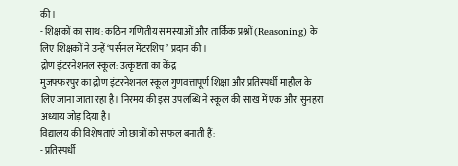की।
- शिक्षकों का साथ: कठिन गणितीय समस्याओं और तार्किक प्रश्नों (Reasoning) के लिए शिक्षकों ने उन्हें ‘पर्सनल मेंटरशिप’ प्रदान की।
द्रोण इंटरनेशनल स्कूल: उत्कृष्टता का केंद्र
मुजफ्फरपुर का द्रोण इंटरनेशनल स्कूल गुणवत्तापूर्ण शिक्षा और प्रतिस्पर्धी माहौल के लिए जाना जाता रहा है। निरमय की इस उपलब्धि ने स्कूल की साख में एक और सुनहरा अध्याय जोड़ दिया है।
विद्यालय की विशेषताएं जो छात्रों को सफल बनाती हैं:
- प्रतिस्पर्धी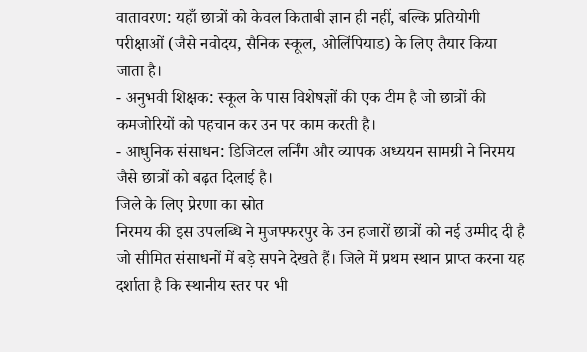वातावरण: यहाँ छात्रों को केवल किताबी ज्ञान ही नहीं, बल्कि प्रतियोगी परीक्षाओं (जैसे नवोदय, सैनिक स्कूल, ओलिंपियाड) के लिए तैयार किया जाता है।
- अनुभवी शिक्षक: स्कूल के पास विशेषज्ञों की एक टीम है जो छात्रों की कमजोरियों को पहचान कर उन पर काम करती है।
- आधुनिक संसाधन: डिजिटल लर्निंग और व्यापक अध्ययन सामग्री ने निरमय जैसे छात्रों को बढ़त दिलाई है।
जिले के लिए प्रेरणा का स्रोत
निरमय की इस उपलब्धि ने मुजफ्फरपुर के उन हजारों छात्रों को नई उम्मीद दी है जो सीमित संसाधनों में बड़े सपने देखते हैं। जिले में प्रथम स्थान प्राप्त करना यह दर्शाता है कि स्थानीय स्तर पर भी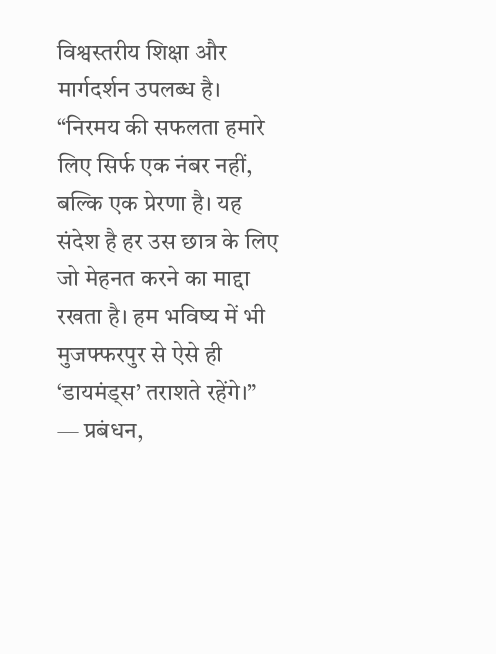विश्वस्तरीय शिक्षा और मार्गदर्शन उपलब्ध है।
“निरमय की सफलता हमारे लिए सिर्फ एक नंबर नहीं, बल्कि एक प्रेरणा है। यह संदेश है हर उस छात्र के लिए जो मेहनत करने का माद्दा रखता है। हम भविष्य में भी मुजफ्फरपुर से ऐसे ही ‘डायमंड्स’ तराशते रहेंगे।” — प्रबंधन,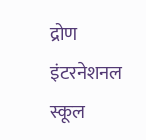द्रोण इंटरनेशनल स्कूल